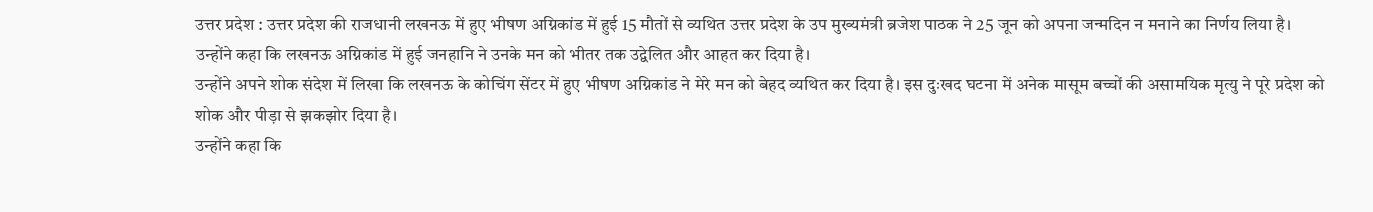उत्तर प्रदेश : उत्तर प्रदेश की राजधानी लखनऊ में हुए भीषण अग्निकांड में हुई 15 मौतों से व्यथित उत्तर प्रदेश के उप मुख्यमंत्री ब्रजेश पाठक ने 25 जून को अपना जन्मदिन न मनाने का निर्णय लिया है। उन्होंने कहा कि लखनऊ अग्निकांड में हुई जनहानि ने उनके मन को भीतर तक उद्वेलित और आहत कर दिया है।
उन्होंने अपने शोक संदेश में लिखा कि लखनऊ के कोचिंग सेंटर में हुए भीषण अग्निकांड ने मेरे मन को बेहद व्यथित कर दिया है। इस दुःखद घटना में अनेक मासूम बच्चों की असामयिक मृत्यु ने पूरे प्रदेश को शोक और पीड़ा से झकझोर दिया है।
उन्होंने कहा कि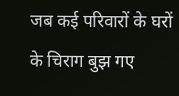जब कई परिवारों के घरों के चिराग बुझ गए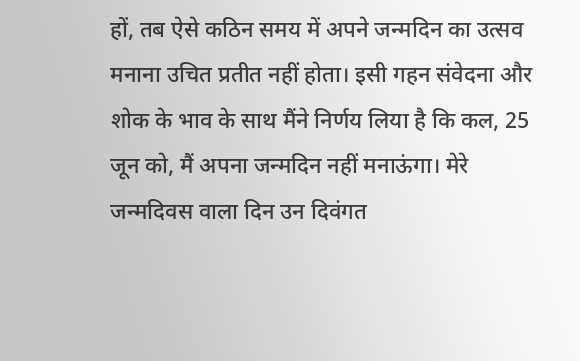हों, तब ऐसे कठिन समय में अपने जन्मदिन का उत्सव मनाना उचित प्रतीत नहीं होता। इसी गहन संवेदना और शोक के भाव के साथ मैंने निर्णय लिया है कि कल, 25 जून को, मैं अपना जन्मदिन नहीं मनाऊंगा। मेरे जन्मदिवस वाला दिन उन दिवंगत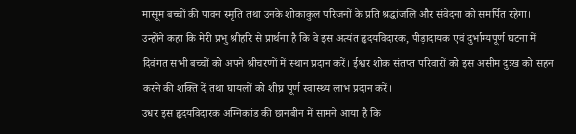मासूम बच्चों की पावन स्मृति तथा उनके शोकाकुल परिजनों के प्रति श्रद्धांजलि और संवेदना को समर्पित रहेगा।
उन्होंने कहा कि मेरी प्रभु श्रीहरि से प्रार्थना है कि वे इस अत्यंत हृदयविदारक, पीड़ादायक एवं दुर्भाग्यपूर्ण घटना में दिवंगत सभी बच्चों को अपने श्रीचरणों में स्थान प्रदान करें। ईश्वर शोक संतप्त परिवारों को इस असीम दुःख को सहन करने की शक्ति दें तथा घायलों को शीघ्र पूर्ण स्वास्थ्य लाभ प्रदान करें।
उधर इस हृदयविदारक अग्निकांड की छानबीन में सामने आया है कि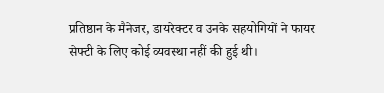प्रतिष्ठान के मैनेजर, डायरेक्टर व उनके सहयोगियों ने फायर सेफ्टी के लिए कोई व्यवस्था नहीं की हुई थी।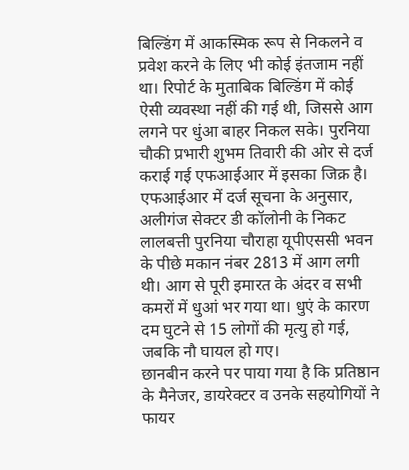बिल्डिंग में आकस्मिक रूप से निकलने व प्रवेश करने के लिए भी कोई इंतजाम नहीं था। रिपोर्ट के मुताबिक बिल्डिंग में कोई ऐसी व्यवस्था नहीं की गई थी, जिससे आग लगने पर धुंआ बाहर निकल सके। पुरनिया चौकी प्रभारी शुभम तिवारी की ओर से दर्ज कराई गई एफआईआर में इसका जिक्र है।
एफआईआर में दर्ज सूचना के अनुसार, अलीगंज सेक्टर डी कॉलोनी के निकट लालबत्ती पुरनिया चौराहा यूपीएससी भवन के पीछे मकान नंबर 2813 में आग लगी थी। आग से पूरी इमारत के अंदर व सभी कमरों में धुआं भर गया था। धुएं के कारण दम घुटने से 15 लोगों की मृत्यु हो गई, जबकि नौ घायल हो गए।
छानबीन करने पर पाया गया है कि प्रतिष्ठान के मैनेजर, डायरेक्टर व उनके सहयोगियों ने फायर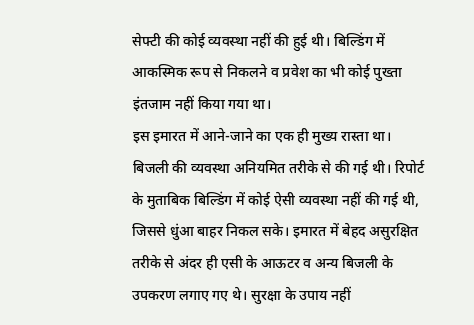सेफ्टी की कोई व्यवस्था नहीं की हुई थी। बिल्डिंग में आकस्मिक रूप से निकलने व प्रवेश का भी कोई पुख्ता इंतजाम नहीं किया गया था।
इस इमारत में आने-जाने का एक ही मुख्य रास्ता था। बिजली की व्यवस्था अनियमित तरीके से की गई थी। रिपोर्ट के मुताबिक बिल्डिंग में कोई ऐसी व्यवस्था नहीं की गई थी, जिससे धुंआ बाहर निकल सके। इमारत में बेहद असुरक्षित तरीके से अंदर ही एसी के आऊटर व अन्य बिजली के उपकरण लगाए गए थे। सुरक्षा के उपाय नहीं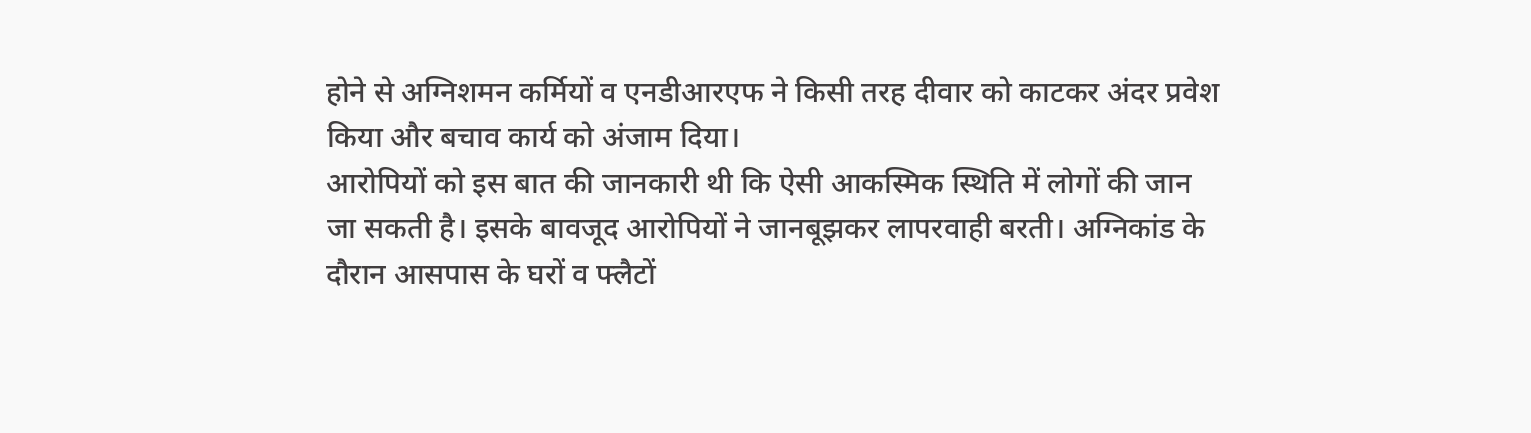होने से अग्निशमन कर्मियों व एनडीआरएफ ने किसी तरह दीवार को काटकर अंदर प्रवेश किया और बचाव कार्य को अंजाम दिया।
आरोपियों को इस बात की जानकारी थी कि ऐसी आकस्मिक स्थिति में लोगों की जान जा सकती है। इसके बावजूद आरोपियों ने जानबूझकर लापरवाही बरती। अग्निकांड के दौरान आसपास के घरों व फ्लैटों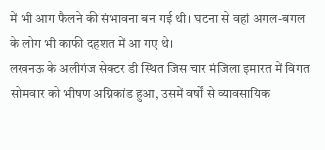में भी आग फैलने की संभावना बन गई थी। घटना से वहां अगल-बगल के लोग भी काफी दहशत में आ गए थे।
लखनऊ के अलीगंज सेक्टर डी स्थित जिस चार मंजिला इमारत में विगत सोमवार को भीषण अग्निकांड हुआ, उसमें वर्षों से व्यावसायिक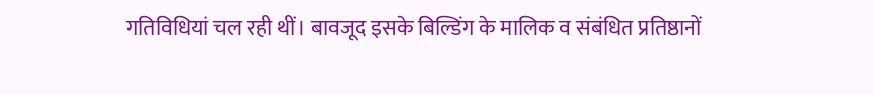गतिविधियां चल रही थीं। बावजूद इसके बिल्डिंग के मालिक व संबंधित प्रतिष्ठानों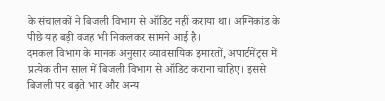के संचालकों ने बिजली विभाग से ऑडिट नहीं कराया था। अग्निकांड के पीछे यह बड़ी वजह भी निकलकर सामने आई है।
दमकल विभाग के मानक अनुसार व्यावसायिक इमारतों, अपार्टमेंट्स में प्रत्येक तीन साल में बिजली विभाग से ऑडिट कराना चाहिए। इससे बिजली पर बढ़ते भार और अन्य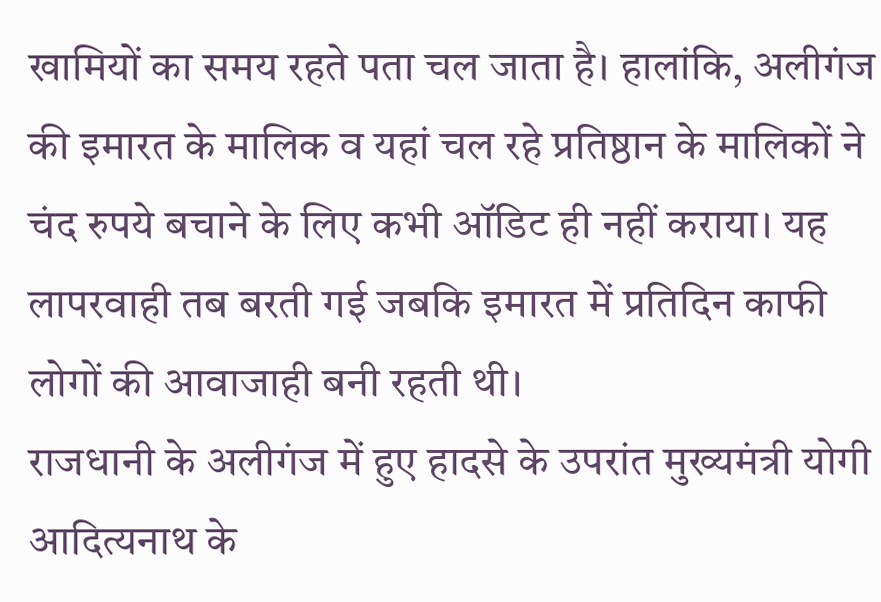खामियों का समय रहते पता चल जाता है। हालांकि, अलीगंज की इमारत के मालिक व यहां चल रहे प्रतिष्ठान के मालिकों ने चंद रुपये बचाने के लिए कभी ऑडिट ही नहीं कराया। यह लापरवाही तब बरती गई जबकि इमारत में प्रतिदिन काफी लोगों की आवाजाही बनी रहती थी।
राजधानी के अलीगंज में हुए हादसे के उपरांत मुख्यमंत्री योगी आदित्यनाथ के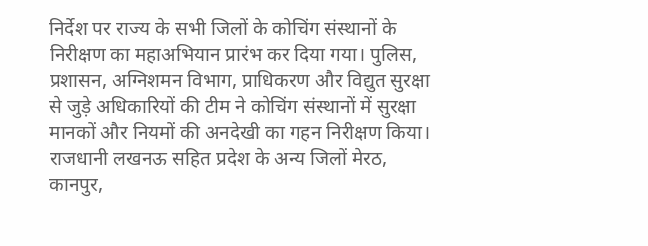निर्देश पर राज्य के सभी जिलों के कोचिंग संस्थानों के निरीक्षण का महाअभियान प्रारंभ कर दिया गया। पुलिस, प्रशासन, अग्निशमन विभाग, प्राधिकरण और विद्युत सुरक्षा से जुड़े अधिकारियों की टीम ने कोचिंग संस्थानों में सुरक्षा मानकों और नियमों की अनदेखी का गहन निरीक्षण किया।
राजधानी लखनऊ सहित प्रदेश के अन्य जिलों मेरठ, कानपुर,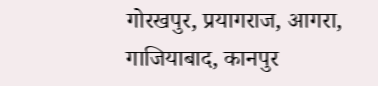गोरखपुर, प्रयागराज, आगरा, गाजियाबाद, कानपुर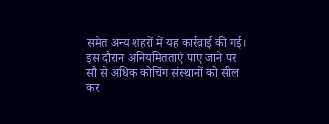समेत अन्य शहरों में यह कार्रवाई की गई। इस दौरान अनियमितताएं पाए जाने पर सौ से अधिक कोचिंग संस्थानों को सील कर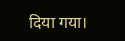दिया गया।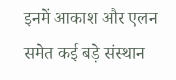इनमें आकाश और एलन समेत कई बड़े संस्थान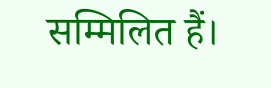सम्मिलित हैं।